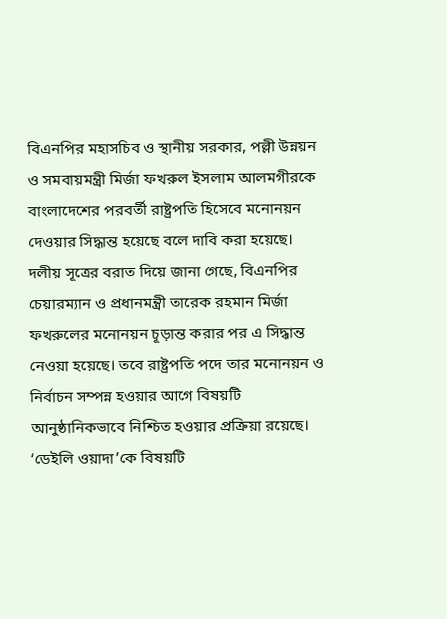বিএনপির মহাসচিব ও স্থানীয় সরকার, পল্লী উন্নয়ন ও সমবায়মন্ত্রী মির্জা ফখরুল ইসলাম আলমগীরকে বাংলাদেশের পরবর্তী রাষ্ট্রপতি হিসেবে মনোনয়ন দেওয়ার সিদ্ধান্ত হয়েছে বলে দাবি করা হয়েছে।
দলীয় সূত্রের বরাত দিয়ে জানা গেছে, বিএনপির চেয়ারম্যান ও প্রধানমন্ত্রী তারেক রহমান মির্জা ফখরুলের মনোনয়ন চূড়ান্ত করার পর এ সিদ্ধান্ত নেওয়া হয়েছে। তবে রাষ্ট্রপতি পদে তার মনোনয়ন ও নির্বাচন সম্পন্ন হওয়ার আগে বিষয়টি আনুষ্ঠানিকভাবে নিশ্চিত হওয়ার প্রক্রিয়া রয়েছে।
‘ডেইলি ওয়াদা’কে বিষয়টি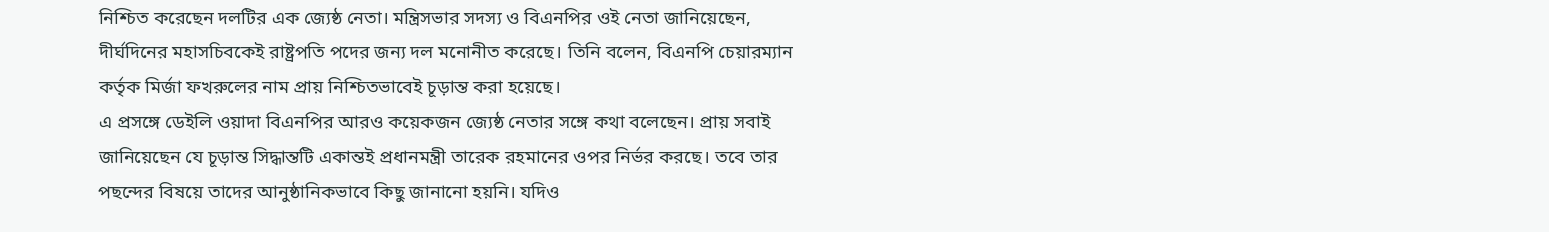নিশ্চিত করেছেন দলটির এক জ্যেষ্ঠ নেতা। মন্ত্রিসভার সদস্য ও বিএনপির ওই নেতা জানিয়েছেন, দীর্ঘদিনের মহাসচিবকেই রাষ্ট্রপতি পদের জন্য দল মনোনীত করেছে। তিনি বলেন, বিএনপি চেয়ারম্যান কর্তৃক মির্জা ফখরুলের নাম প্রায় নিশ্চিতভাবেই চূড়ান্ত করা হয়েছে।
এ প্রসঙ্গে ডেইলি ওয়াদা বিএনপির আরও কয়েকজন জ্যেষ্ঠ নেতার সঙ্গে কথা বলেছেন। প্রায় সবাই জানিয়েছেন যে চূড়ান্ত সিদ্ধান্তটি একান্তই প্রধানমন্ত্রী তারেক রহমানের ওপর নির্ভর করছে। তবে তার পছন্দের বিষয়ে তাদের আনুষ্ঠানিকভাবে কিছু জানানো হয়নি। যদিও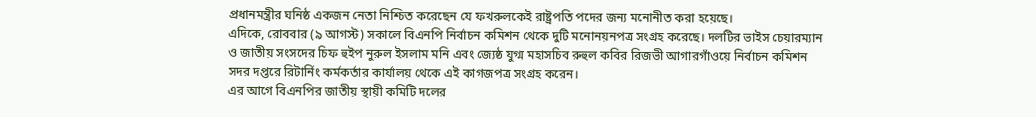প্রধানমন্ত্রীর ঘনিষ্ঠ একজন নেতা নিশ্চিত করেছেন যে ফখরুলকেই রাষ্ট্রপতি পদের জন্য মনোনীত করা হয়েছে।
এদিকে, রোববার (৯ আগস্ট) সকালে বিএনপি নির্বাচন কমিশন থেকে দুটি মনোনয়নপত্র সংগ্রহ করেছে। দলটির ভাইস চেয়ারম্যান ও জাতীয় সংসদের চিফ হুইপ নুরুল ইসলাম মনি এবং জ্যেষ্ঠ যুগ্ম মহাসচিব রুহুল কবির রিজভী আগারগাঁওয়ে নির্বাচন কমিশন সদর দপ্তরে রিটার্নিং কর্মকর্তার কার্যালয় থেকে এই কাগজপত্র সংগ্রহ করেন।
এর আগে বিএনপির জাতীয় স্থায়ী কমিটি দলের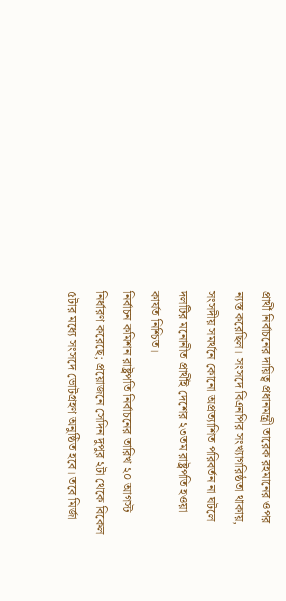প্রার্থী নির্বাচনের দায়িত্ব প্রধানমন্ত্রী তারেক রহমানের ওপর ন্যস্ত করেছিল। সংসদে বিএনপির সংখ্যাগরিষ্ঠতা থাকায়, সংসদীয় সমর্থনে কোনো অপ্রত্যাশিত পরিবর্তন না ঘটলে দলটির মনোনীত প্রার্থীই দেশের ২৩তম রাষ্ট্রপতি হওয়া কার্যত নিশ্চিত।
নির্বাচন কমিশন রাষ্ট্রপতি নির্বাচনের তারিখ ২০ আগস্ট নির্ধারণ করেছে; প্রয়োজনে সেদিন দুপুর ২টা থেকে বিকেল ৫টার মধ্যে সংসদে ভোটগ্রহণ অনুষ্ঠিত হবে। তবে মির্জা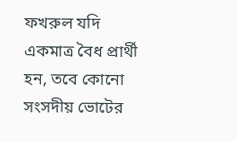ফখরুল যদি একমাত্র বৈধ প্রার্থী হন, তবে কোনো সংসদীয় ভোটের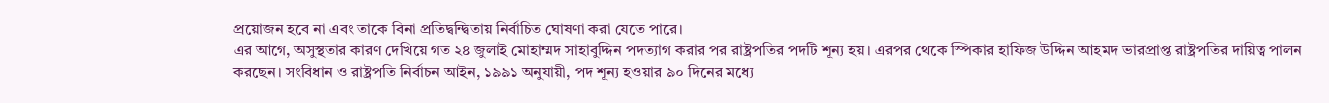প্রয়োজন হবে না এবং তাকে বিনা প্রতিদ্বন্দ্বিতায় নির্বাচিত ঘোষণা করা যেতে পারে।
এর আগে, অসুস্থতার কারণ দেখিয়ে গত ২৪ জুলাই মোহাম্মদ সাহাবুদ্দিন পদত্যাগ করার পর রাষ্ট্রপতির পদটি শূন্য হয়। এরপর থেকে স্পিকার হাফিজ উদ্দিন আহমদ ভারপ্রাপ্ত রাষ্ট্রপতির দায়িত্ব পালন করছেন। সংবিধান ও রাষ্ট্রপতি নির্বাচন আইন, ১৯৯১ অনুযায়ী, পদ শূন্য হওয়ার ৯০ দিনের মধ্যে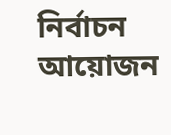নির্বাচন আয়োজন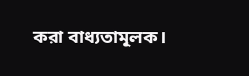করা বাধ্যতামূলক।